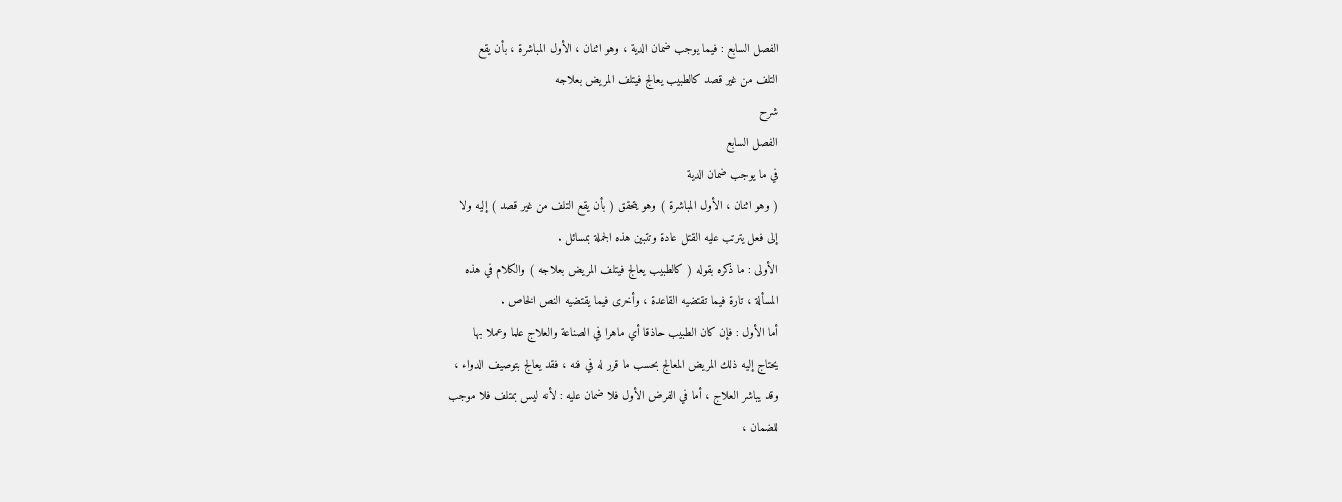الفصل السابع : فيما يوجب ضمان الدية ، وهو اثنان ، الأول المباشرة ، بأن يقع
التلف من غير قصد كالطبيب يعالج فيتلف المريض بعلاجه
شرح
الفصل السابع
في ما يوجب ضمان الدية
( وهو اثنان ، الأول المباشرة ) وهو يتحقق ( بأن يقع التلف من غير قصد ) إليه ولا
إلى فعل يترتب عليه القتل عادة وتتبين هذه الجملة بمسائل .
الأولى : ما ذكره بقوله ( كالطبيب يعالج فيتلف المريض بعلاجه ) والكلام في هذه
المسألة ، تارة فيما تقتضيه القاعدة ، وأخرى فيما يقتضيه النص الخاص .
أما الأول : فإن كان الطبيب حاذقا أي ماهرا في الصناعة والعلاج علما وعملا بها
يحتاج إليه ذلك المريض المعالج بحسب ما قرر له في فنه ، فقد يعالج بتوصيف الدواء ،
وقد يباشر العلاج ، أما في الفرض الأول فلا ضمان عليه : لأنه ليس بمتلف فلا موجب
للضمان ،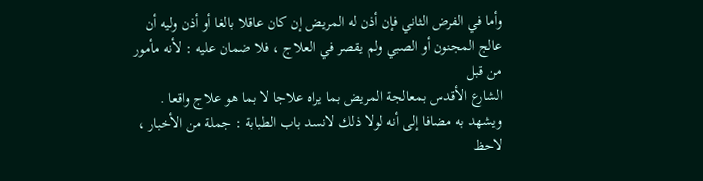وأما في الفرض الثاني فإن أذن له المريض إن كان عاقلا بالغا أو أذن وليه أن
عالج المجنون أو الصبي ولم يقصر في العلاج ، فلا ضمان عليه : لأنه مأمور من قبل
الشارع الأقدس بمعالجة المريض بما يراه علاجا لا بما هو علاج واقعا .
ويشهد به مضافا إلى أنه لولا ذلك لانسد باب الطبابة : جملة من الأخبار ، لاحظ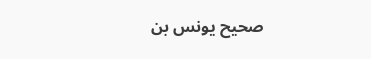صحيح يونس بن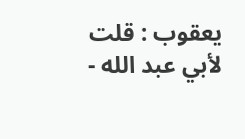يعقوب : قلت لأبي عبد الله -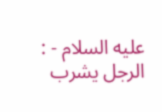عليه السلام - : الرجل يشرب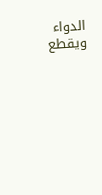الدواء ويقطع